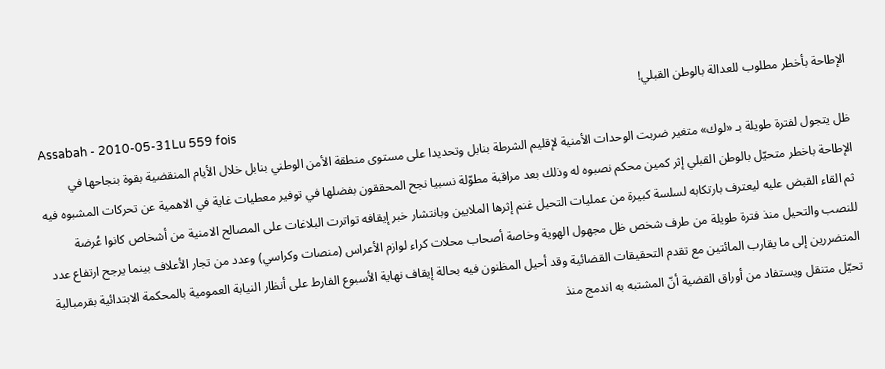الإطاحة بأخطر مطلوب للعدالة بالوطن القبلي!
Assabah - 2010-05-31Lu 559 fois
ظل يتجول لفترة طويلة بـ «لوك» متغير ضربت الوحدات الأمنية لإقليم الشرطة بنابل وتحديدا على مستوى منطقة الأمن الوطني بنابل خلال الأيام المنقضية بقوة بنجاحها في الإطاحة باخطر متحيّل بالوطن القبلي إثر كمين محكم نصبوه له وذلك بعد مراقبة مطوّلة نسبيا نجح المحققون بفضلها في توفير معطيات غاية في الاهمية عن تحركات المشبوه فيه ثم القاء القبض عليه ليعترف بارتكابه لسلسة كبيرة من عمليات التحيل غنم إثرها الملايين وبانتشار خبر إيقافه تواترت البلاغات على المصالح الامنية من أشخاص كانوا عُرضة للنصب والتحيل منذ فترة طويلة من طرف شخص ظل مجهول الهوية وخاصة أصحاب محلات كراء لوازم الأعراس (منصات وكراسي) وعدد من تجار الأعلاف بينما يرجح ارتفاع عدد المتضررين إلى ما يقارب المائتين مع تقدم التحقيقات القضائية وقد أحيل المظنون فيه بحالة إيقاف نهاية الأسبوع الفارط على أنظار النيابة العمومية بالمحكمة الابتدائية بقرمبالية تحيّل متنقل ويستفاد من أوراق القضية أنّ المشتبه به اندمج منذ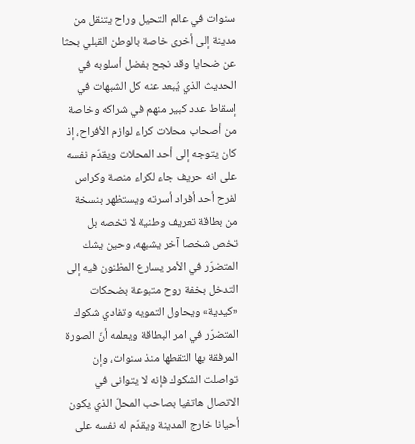سنوات في عالم التحيل وراح يتنقل من مدينة إلى أخرى خاصة بالوطن القبلي بحثا عن ضحايا وقد نجح بفضل أسلوبه في الحديث الذي يُبعد عنه كل الشبهات في إسقاط عدد كبير منهم في شراكه وخاصة من أصحاب محلات كراء لوازم الأفراح، إذ كان يتوجه إلى أحد المحلات ويقدّم نفسه على انه حريف جاء لكراء منصة وكراس لفرح أحد أفراد أسرته ويستظهر بنسخة من بطاقة تعريف وطنية لا تخصه بل تخص شخصا آخر يشبهه، وحين يشك المتضرّر في الأمر يسارع المظنون فيه إلى التدخل بخفة روح متبوعة بضحكات «كيدية» ويحاول التمويه وتفادي شكوك المتضرّر في امر البطاقة ويعلمه أنّ الصورة المرفقة بها التقطها منذ سنوات، وإن تواصلت الشكوك فإنه لا يتوانى في الاتصال هاتفيا بصاحب المحلّ الذي يكون أحيانا خارج المدينة ويقدّم له نفسه على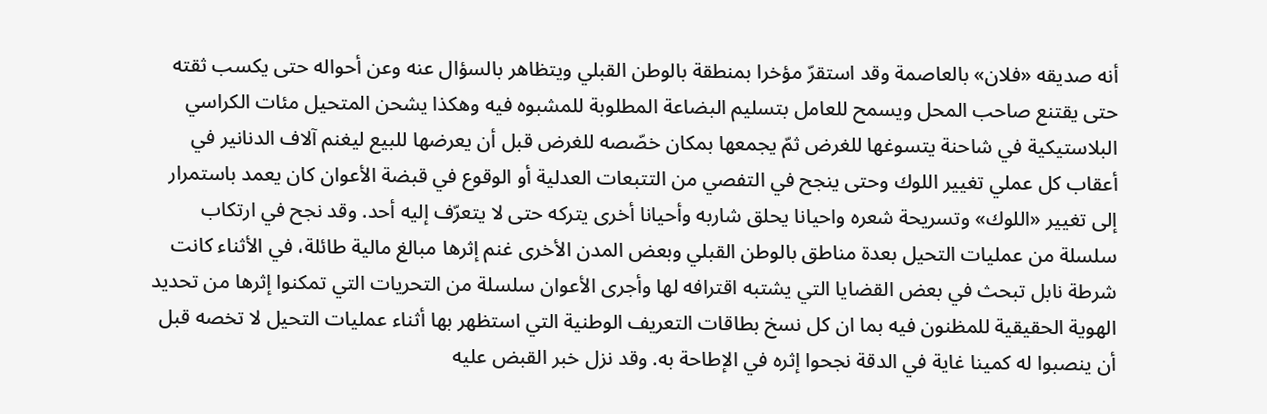أنه صديقه «فلان» بالعاصمة وقد استقرّ مؤخرا بمنطقة بالوطن القبلي ويتظاهر بالسؤال عنه وعن أحواله حتى يكسب ثقته حتى يقتنع صاحب المحل ويسمح للعامل بتسليم البضاعة المطلوبة للمشبوه فيه وهكذا يشحن المتحيل مئات الكراسي البلاستيكية في شاحنة يتسوغها للغرض ثمّ يجمعها بمكان خصّصه للغرض قبل أن يعرضها للبيع ليغنم آلاف الدنانير في أعقاب كل عملي تغيير اللوك وحتى ينجح في التفصي من التتبعات العدلية أو الوقوع في قبضة الأعوان كان يعمد باستمرار إلى تغيير «اللوك» وتسريحة شعره واحيانا يحلق شاربه وأحيانا أخرى يتركه حتى لا يتعرّف إليه أحد. وقد نجح في ارتكاب سلسلة من عمليات التحيل بعدة مناطق بالوطن القبلي وبعض المدن الأخرى غنم إثرها مبالغ مالية طائلة، في الأثناء كانت شرطة نابل تبحث في بعض القضايا التي يشتبه اقترافه لها وأجرى الأعوان سلسلة من التحريات التي تمكنوا إثرها من تحديد الهوية الحقيقية للمظنون فيه بما ان كل نسخ بطاقات التعريف الوطنية التي استظهر بها أثناء عمليات التحيل لا تخصه قبل أن ينصبوا له كمينا غاية في الدقة نجحوا إثره في الإطاحة به. وقد نزل خبر القبض عليه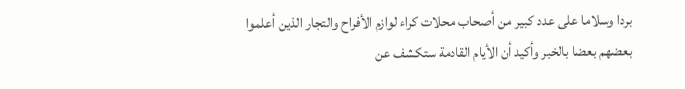بردا وسلاما على عدد كبير من أصحاب محلات كراء لوازم الأفراح والتجار الذين أعلموا بعضهم بعضا بالخبر وأكيد أن الأيام القادمة ستكشف عن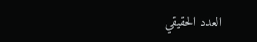العدد الحقيقي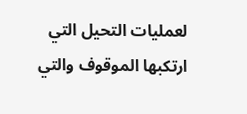لعمليات التحيل التي ارتكبها الموقوف والتي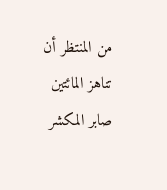من المنتظر أن تناهز المائتين صابر المكشر